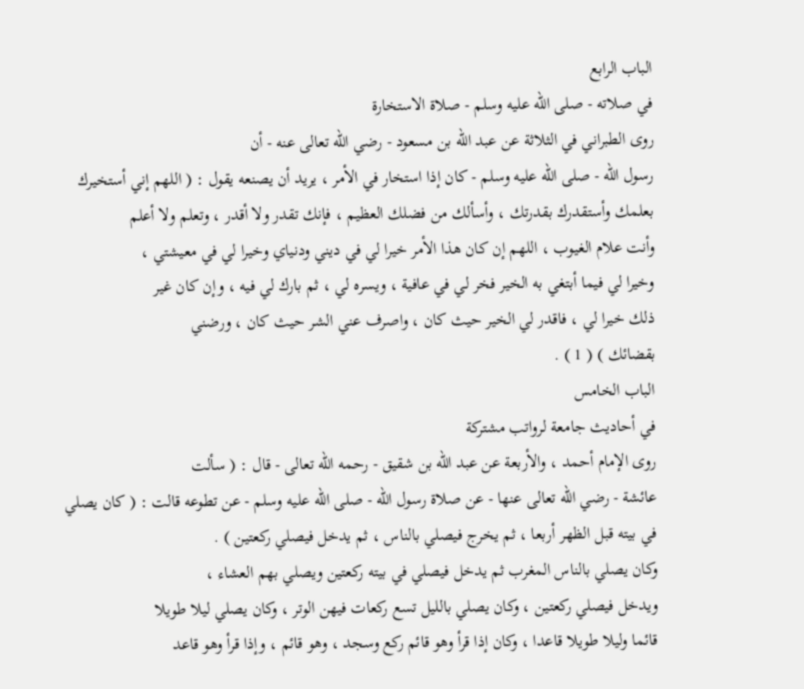الباب الرابع
في صلاته - صلى الله عليه وسلم - صلاة الاستخارة
روى الطبراني في الثلاثة عن عبد الله بن مسعود - رضي الله تعالى عنه - أن
رسول الله - صلى الله عليه وسلم - كان إذا استخار في الأمر ، يريد أن يصنعه يقول : ( اللهم إني أستخيرك
بعلمك وأستقدرك بقدرتك ، وأسألك من فضلك العظيم ، فإنك تقدر ولا أقدر ، وتعلم ولا أعلم
وأنت علام الغيوب ، اللهم إن كان هذا الأمر خيرا لي في ديني ودنياي وخيرا لي في معيشتي ،
وخيرا لي فيما أبتغي به الخير فخر لي في عافية ، ويسره لي ، ثم بارك لي فيه ، وإن كان غير
ذلك خيرا لي ، فاقدر لي الخير حيث كان ، واصرف عني الشر حيث كان ، ورضني
بقضائك ) ( 1 ) .
الباب الخامس
في أحاديث جامعة لرواتب مشتركة
روى الإمام أحمد ، والأربعة عن عبد الله بن شقيق - رحمه الله تعالى - قال : ( سألت
عائشة - رضي الله تعالى عنها - عن صلاة رسول الله - صلى الله عليه وسلم - عن تطوعه قالت : ( كان يصلي
في بيته قبل الظهر أربعا ، ثم يخرج فيصلي بالناس ، ثم يدخل فيصلي ركعتين ) .
وكان يصلي بالناس المغرب ثم يدخل فيصلي في بيته ركعتين ويصلي بهم العشاء ،
ويدخل فيصلي ركعتين ، وكان يصلي بالليل تسع ركعات فيهن الوتر ، وكان يصلي ليلا طويلا
قائما وليلا طويلا قاعدا ، وكان إذا قرأ وهو قائم ركع وسجد ، وهو قائم ، وإذا قرأ وهو قاعد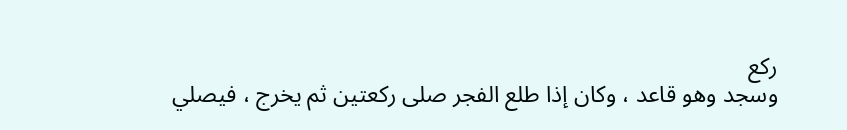ركع
وسجد وهو قاعد ، وكان إذا طلع الفجر صلى ركعتين ثم يخرج ، فيصلي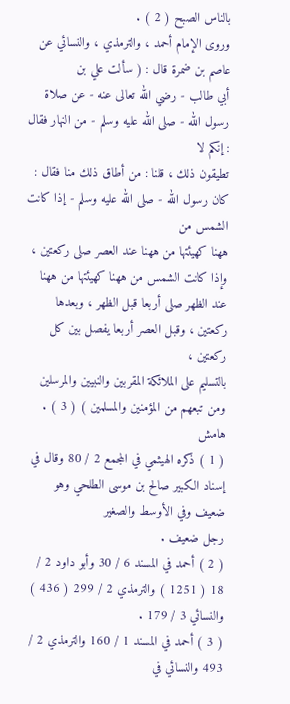بالناس الصبح ( 2 ) .
وروى الإمام أحمد ، والترمذي ، والنسائي عن عاصم بن ضمرة قال : ( سألت علي بن
أبي طالب - رضي الله تعالى عنه - عن صلاة رسول الله - صلى الله عليه وسلم - من النهار فقال : إنكم لا
تطيقون ذلك ، قلنا : من أطاق ذلك منا فقال : كان رسول الله - صلى الله عليه وسلم - إذا كانت الشمس من
ههنا كهيئتها من ههنا عند العصر صلى ركعتين ، وإذا كانت الشمس من ههنا كهيئتها من ههنا
عند الظهر صلى أربعا قبل الظهر ، وبعدها ركعتين ، وقبل العصر أربعا يفصل بين كل ركعتين ،
بالتسليم على الملائكة المقربين والنبيين والمرسلين ومن تبعهم من المؤمنين والمسلمين ) ( 3 ) .
هامش
( 1 ) ذكره الهيثمي في المجمع 2 / 80 وقال في إسناد الكبير صالح بن موسى الطلحي وهو ضعيف وفي الأوسط والصغير
رجل ضعيف .
( 2 ) أحمد في المسند 6 / 30 وأبو داود 2 / 18 ( 1251 ) والترمذي 2 / 299 ( 436 ) والنسائي 3 / 179 .
( 3 ) أحمد في المسند 1 / 160 والترمذي 2 / 493 والنسائي في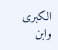الكبرى وابن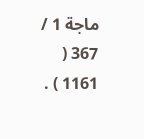ماجة 1 / 367 ( 1161 ) .